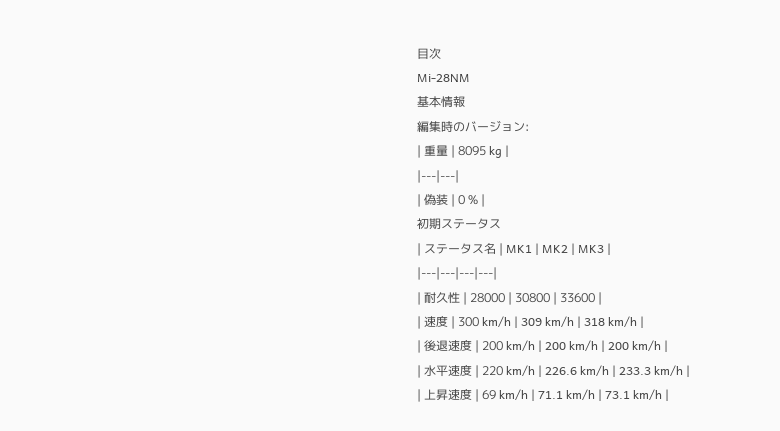目次
Mi-28NM
基本情報
編集時のバージョン:
| 重量 | 8095 kg |
|---|---|
| 偽装 | 0 % |
初期ステータス
| ステータス名 | MK1 | MK2 | MK3 |
|---|---|---|---|
| 耐久性 | 28000 | 30800 | 33600 |
| 速度 | 300 km/h | 309 km/h | 318 km/h |
| 後退速度 | 200 km/h | 200 km/h | 200 km/h |
| 水平速度 | 220 km/h | 226.6 km/h | 233.3 km/h |
| 上昇速度 | 69 km/h | 71.1 km/h | 73.1 km/h |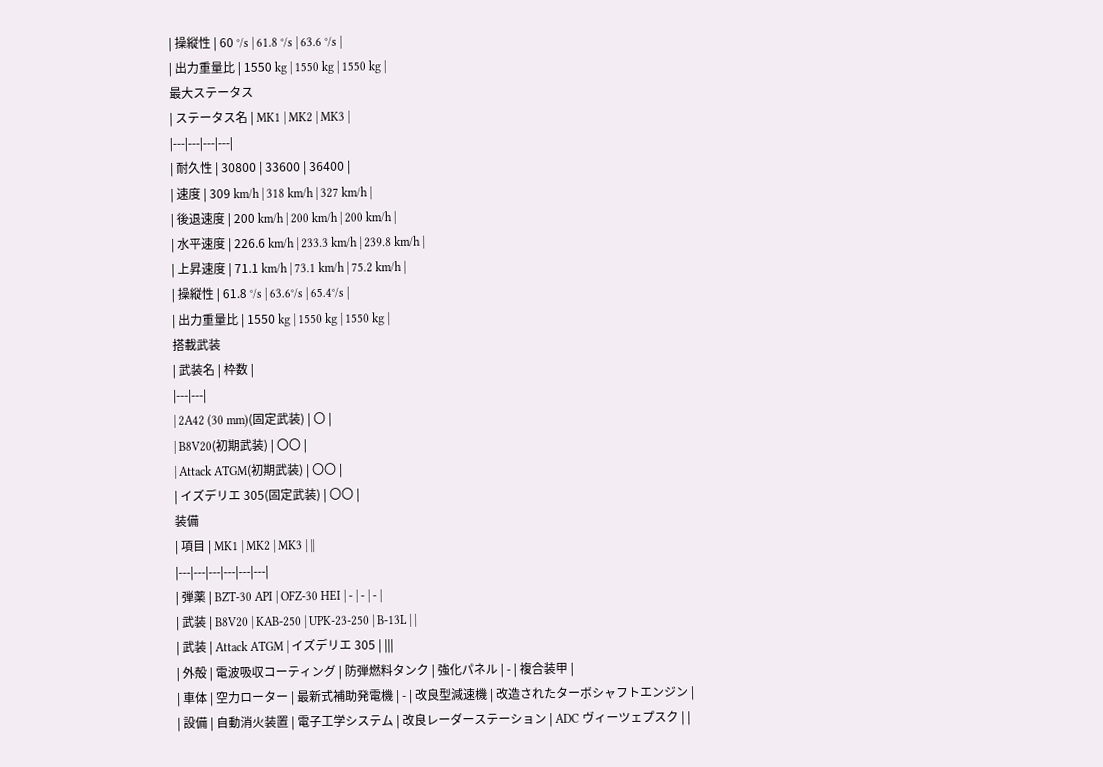| 操縦性 | 60 °/s | 61.8 °/s | 63.6 °/s |
| 出力重量比 | 1550 kg | 1550 kg | 1550 kg |
最大ステータス
| ステータス名 | MK1 | MK2 | MK3 |
|---|---|---|---|
| 耐久性 | 30800 | 33600 | 36400 |
| 速度 | 309 km/h | 318 km/h | 327 km/h |
| 後退速度 | 200 km/h | 200 km/h | 200 km/h |
| 水平速度 | 226.6 km/h | 233.3 km/h | 239.8 km/h |
| 上昇速度 | 71.1 km/h | 73.1 km/h | 75.2 km/h |
| 操縦性 | 61.8 °/s | 63.6°/s | 65.4°/s |
| 出力重量比 | 1550 kg | 1550 kg | 1550 kg |
搭載武装
| 武装名 | 枠数 |
|---|---|
| 2A42 (30 mm)(固定武装) | 〇 |
| B8V20(初期武装) | 〇〇 |
| Attack ATGM(初期武装) | 〇〇 |
| イズデリエ 305(固定武装) | 〇〇 |
装備
| 項目 | MK1 | MK2 | MK3 | ||
|---|---|---|---|---|---|
| 弾薬 | BZT-30 API | OFZ-30 HEI | - | - | - |
| 武装 | B8V20 | KAB-250 | UPK-23-250 | B-13L | |
| 武装 | Attack ATGM | イズデリエ 305 | |||
| 外殻 | 電波吸収コーティング | 防弾燃料タンク | 強化パネル | - | 複合装甲 |
| 車体 | 空力ローター | 最新式補助発電機 | - | 改良型減速機 | 改造されたターボシャフトエンジン |
| 設備 | 自動消火装置 | 電子工学システム | 改良レーダーステーション | ADC ヴィーツェプスク | |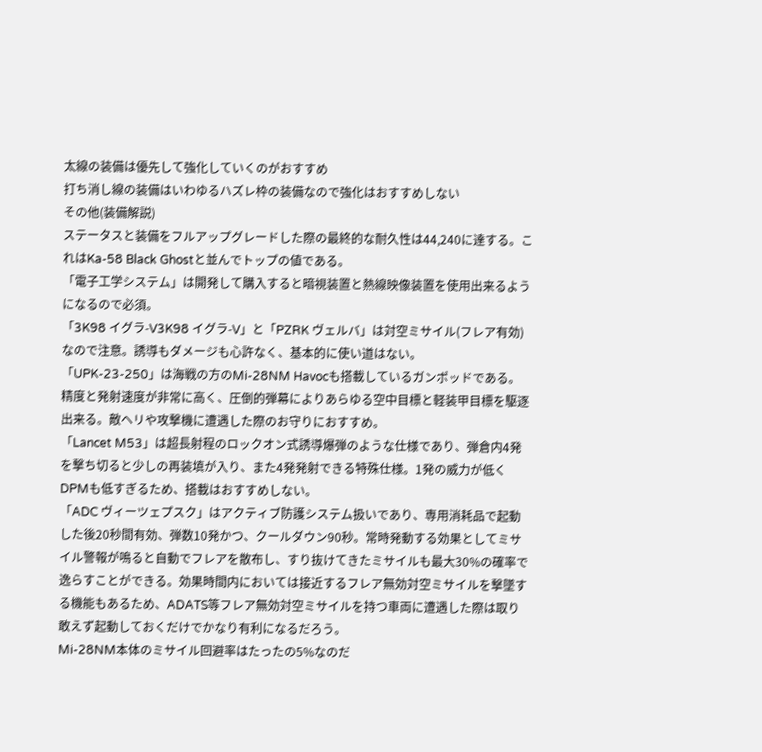太線の装備は優先して強化していくのがおすすめ
打ち消し線の装備はいわゆるハズレ枠の装備なので強化はおすすめしない
その他(装備解説)
ステータスと装備をフルアップグレードした際の最終的な耐久性は44,240に達する。これはKa-58 Black Ghostと並んでトップの値である。
「電子工学システム」は開発して購入すると暗視装置と熱線映像装置を使用出来るようになるので必須。
「3K98 イグラ-V3K98 イグラ-V」と「PZRK ヴェルバ」は対空ミサイル(フレア有効)なので注意。誘導もダメージも心許なく、基本的に使い道はない。
「UPK-23-250」は海戦の方のMi-28NM Havocも搭載しているガンポッドである。精度と発射速度が非常に高く、圧倒的弾幕によりあらゆる空中目標と軽装甲目標を駆逐出来る。敵ヘリや攻撃機に遭遇した際のお守りにおすすめ。
「Lancet M53」は超長射程のロックオン式誘導爆弾のような仕様であり、弾倉内4発を撃ち切ると少しの再装填が入り、また4発発射できる特殊仕様。1発の威力が低くDPMも低すぎるため、搭載はおすすめしない。
「ADC ヴィーツェプスク」はアクティブ防護システム扱いであり、専用消耗品で起動した後20秒間有効、弾数10発かつ、クールダウン90秒。常時発動する効果としてミサイル警報が鳴ると自動でフレアを散布し、すり抜けてきたミサイルも最大30%の確率で逸らすことができる。効果時間内においては接近するフレア無効対空ミサイルを撃墜する機能もあるため、ADATS等フレア無効対空ミサイルを持つ車両に遭遇した際は取り敢えず起動しておくだけでかなり有利になるだろう。
Mi-28NM本体のミサイル回避率はたったの5%なのだ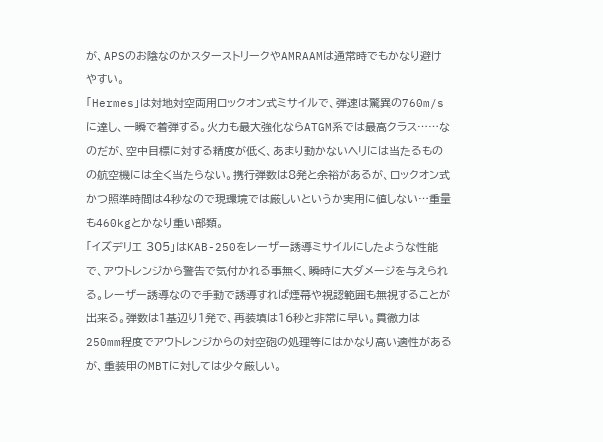が、APSのお陰なのかスターストリークやAMRAAMは通常時でもかなり避けやすい。
「Hermes」は対地対空両用ロックオン式ミサイルで、弾速は驚異の760m/sに達し、一瞬で着弾する。火力も最大強化ならATGM系では最高クラス……なのだが、空中目標に対する精度が低く、あまり動かないヘリには当たるものの航空機には全く当たらない。携行弾数は8発と余裕があるが、ロックオン式かつ照準時間は4秒なので現環境では厳しいというか実用に値しない…重量も460kgとかなり重い部類。
「イズデリエ 305」はKAB-250をレーザー誘導ミサイルにしたような性能で、アウトレンジから警告で気付かれる事無く、瞬時に大ダメージを与えられる。レーザー誘導なので手動で誘導すれば煙幕や視認範囲も無視することが出来る。弾数は1基辺り1発で、再装填は16秒と非常に早い。貫徹力は250mm程度でアウトレンジからの対空砲の処理等にはかなり高い適性があるが、重装甲のMBTに対しては少々厳しい。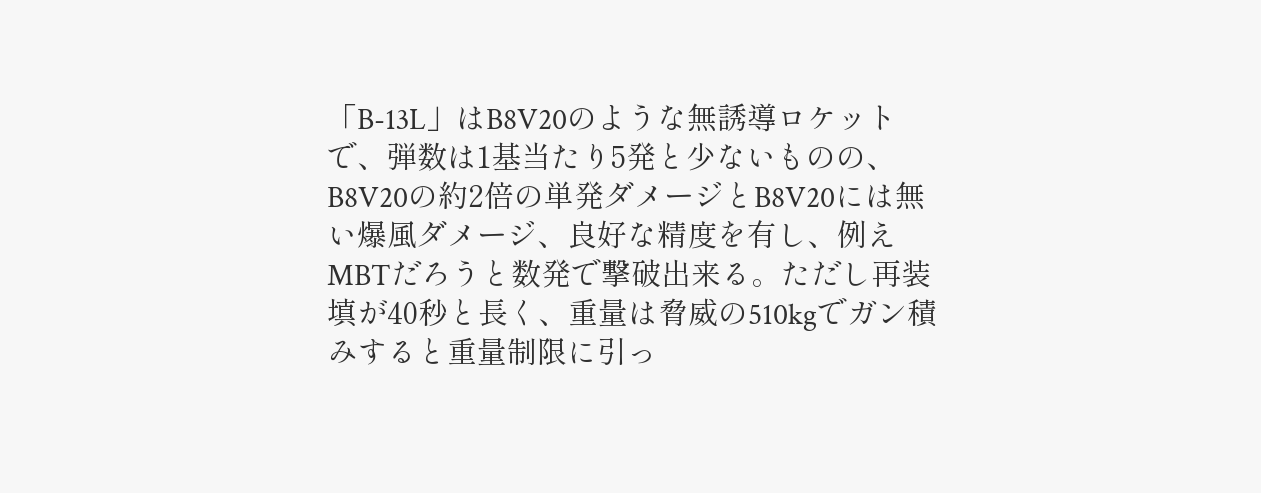「B-13L」はB8V20のような無誘導ロケットで、弾数は1基当たり5発と少ないものの、B8V20の約2倍の単発ダメージとB8V20には無い爆風ダメージ、良好な精度を有し、例えMBTだろうと数発で撃破出来る。ただし再装填が40秒と長く、重量は脅威の510kgでガン積みすると重量制限に引っ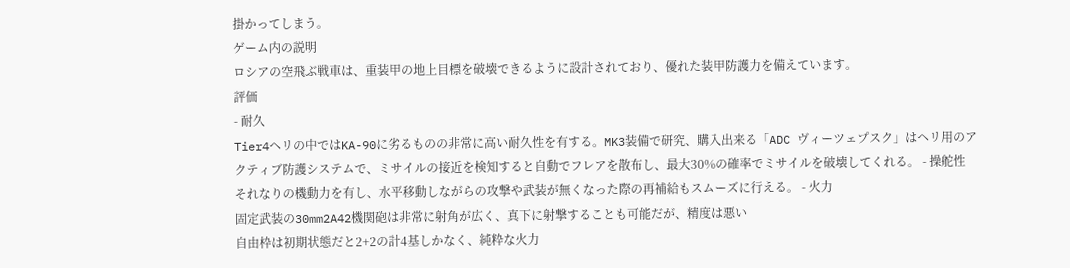掛かってしまう。
ゲーム内の説明
ロシアの空飛ぶ戦車は、重装甲の地上目標を破壊できるように設計されており、優れた装甲防護力を備えています。
評価
- 耐久
Tier4ヘリの中ではKA-90に劣るものの非常に高い耐久性を有する。MK3装備で研究、購入出来る「ADC ヴィーツェプスク」はヘリ用のアクティブ防護システムで、ミサイルの接近を検知すると自動でフレアを散布し、最大30%の確率でミサイルを破壊してくれる。 - 操舵性
それなりの機動力を有し、水平移動しながらの攻撃や武装が無くなった際の再補給もスムーズに行える。 - 火力
固定武装の30mm2A42機関砲は非常に射角が広く、真下に射撃することも可能だが、精度は悪い
自由枠は初期状態だと2+2の計4基しかなく、純粋な火力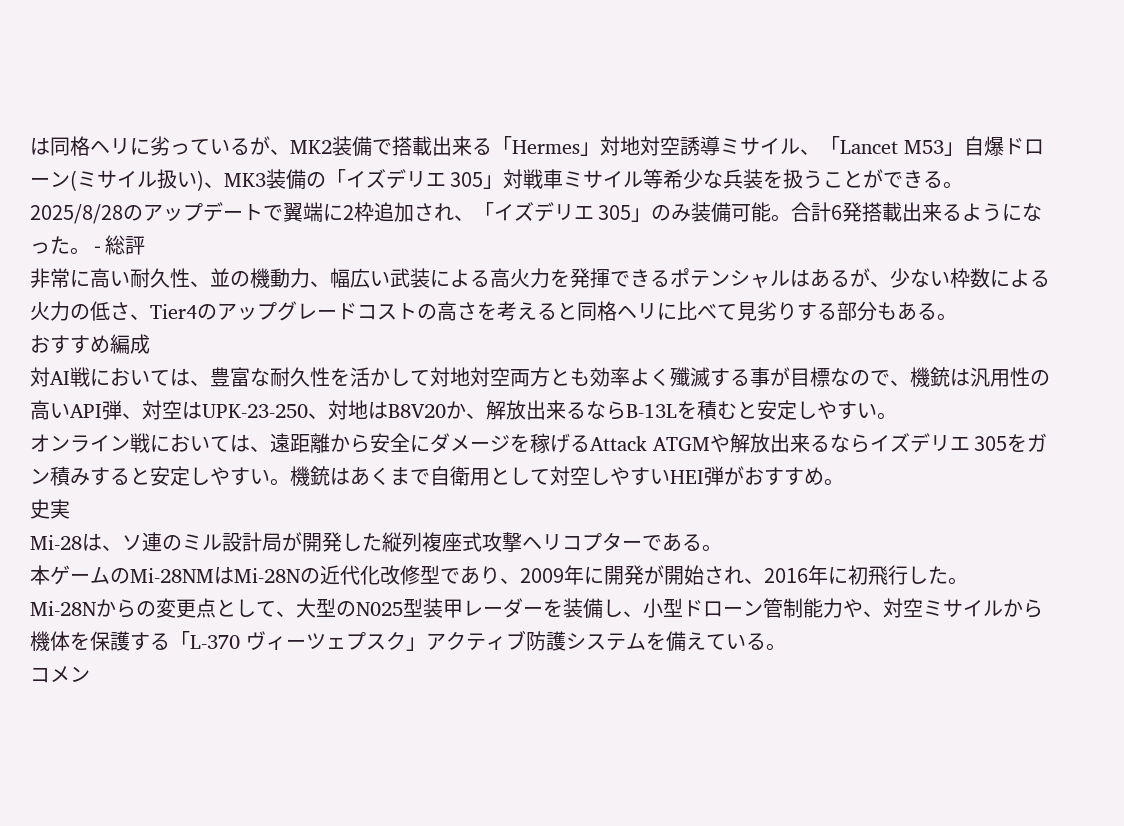は同格ヘリに劣っているが、MK2装備で搭載出来る「Hermes」対地対空誘導ミサイル、「Lancet M53」自爆ドローン(ミサイル扱い)、MK3装備の「イズデリエ 305」対戦車ミサイル等希少な兵装を扱うことができる。
2025/8/28のアップデートで翼端に2枠追加され、「イズデリエ 305」のみ装備可能。合計6発搭載出来るようになった。 - 総評
非常に高い耐久性、並の機動力、幅広い武装による高火力を発揮できるポテンシャルはあるが、少ない枠数による火力の低さ、Tier4のアップグレードコストの高さを考えると同格ヘリに比べて見劣りする部分もある。
おすすめ編成
対AI戦においては、豊富な耐久性を活かして対地対空両方とも効率よく殲滅する事が目標なので、機銃は汎用性の高いAPI弾、対空はUPK-23-250、対地はB8V20か、解放出来るならB-13Lを積むと安定しやすい。
オンライン戦においては、遠距離から安全にダメージを稼げるAttack ATGMや解放出来るならイズデリエ 305をガン積みすると安定しやすい。機銃はあくまで自衛用として対空しやすいHEI弾がおすすめ。
史実
Mi-28は、ソ連のミル設計局が開発した縦列複座式攻撃ヘリコプターである。
本ゲームのMi-28NMはMi-28Nの近代化改修型であり、2009年に開発が開始され、2016年に初飛行した。
Mi-28Nからの変更点として、大型のN025型装甲レーダーを装備し、小型ドローン管制能力や、対空ミサイルから機体を保護する「L-370 ヴィーツェプスク」アクティブ防護システムを備えている。
コメン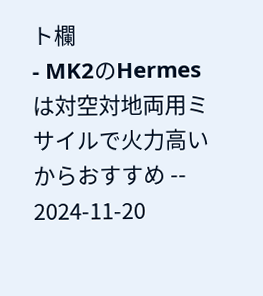ト欄
- MK2のHermesは対空対地両用ミサイルで火力高いからおすすめ -- 2024-11-20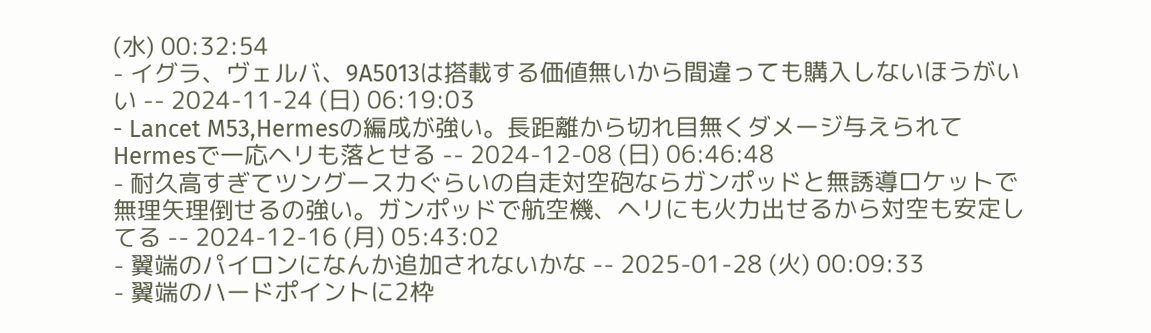(水) 00:32:54
- イグラ、ヴェルバ、9A5013は搭載する価値無いから間違っても購入しないほうがいい -- 2024-11-24 (日) 06:19:03
- Lancet M53,Hermesの編成が強い。長距離から切れ目無くダメージ与えられてHermesで一応ヘリも落とせる -- 2024-12-08 (日) 06:46:48
- 耐久高すぎてツングースカぐらいの自走対空砲ならガンポッドと無誘導ロケットで無理矢理倒せるの強い。ガンポッドで航空機、ヘリにも火力出せるから対空も安定してる -- 2024-12-16 (月) 05:43:02
- 翼端のパイロンになんか追加されないかな -- 2025-01-28 (火) 00:09:33
- 翼端のハードポイントに2枠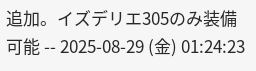追加。イズデリエ305のみ装備可能 -- 2025-08-29 (金) 01:24:23